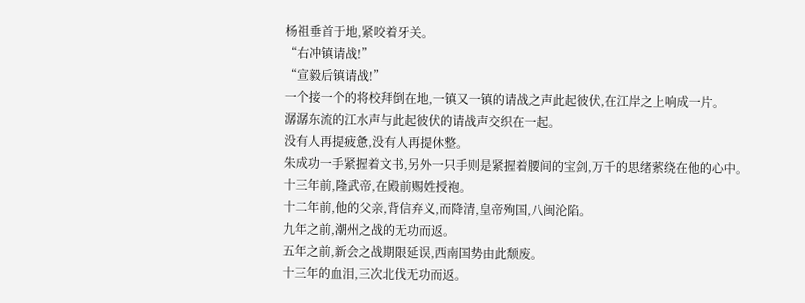杨祖垂首于地,紧咬着牙关。
“右冲镇请战!”
“宣毅后镇请战!”
一个接一个的将校拜倒在地,一镇又一镇的请战之声此起彼伏,在江岸之上响成一片。
潺潺东流的江水声与此起彼伏的请战声交织在一起。
没有人再提疲惫,没有人再提休整。
朱成功一手紧握着文书,另外一只手则是紧握着腰间的宝剑,万千的思绪萦绕在他的心中。
十三年前,隆武帝,在殿前赐姓授袍。
十二年前,他的父亲,背信弃义,而降清,皇帝殉国,八闽沦陷。
九年之前,潮州之战的无功而返。
五年之前,新会之战期限延误,西南国势由此颓废。
十三年的血泪,三次北伐无功而返。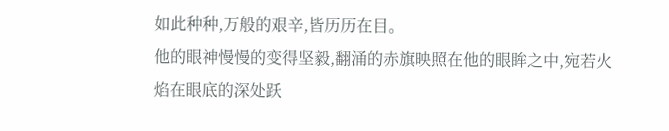如此种种,万般的艰辛,皆历历在目。
他的眼神慢慢的变得坚毅,翻涌的赤旗映照在他的眼眸之中,宛若火焰在眼底的深处跃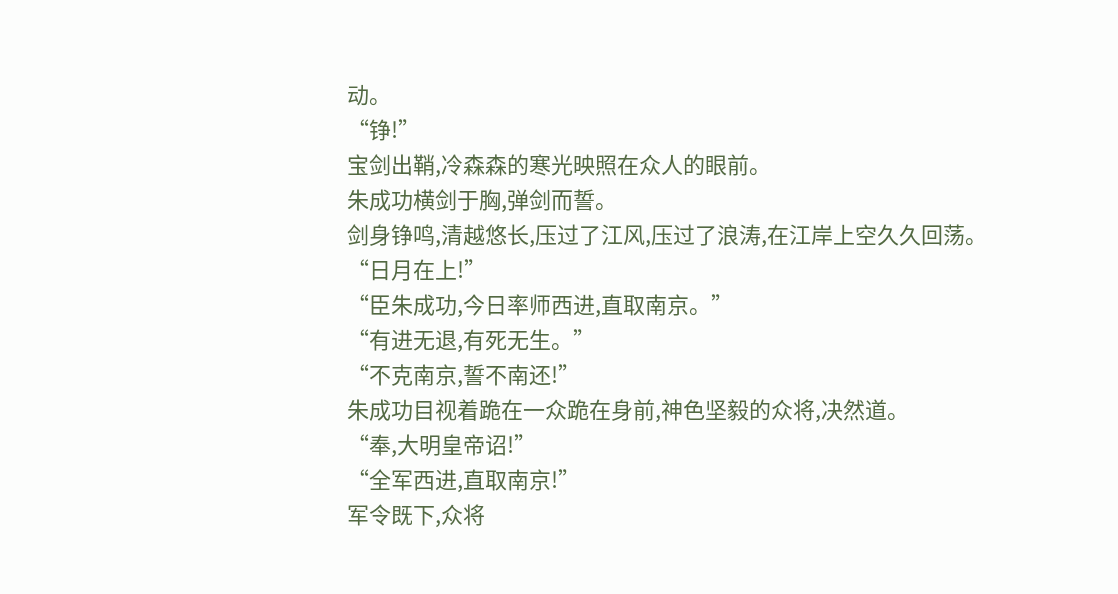动。
“铮!”
宝剑出鞘,冷森森的寒光映照在众人的眼前。
朱成功横剑于胸,弹剑而誓。
剑身铮鸣,清越悠长,压过了江风,压过了浪涛,在江岸上空久久回荡。
“日月在上!”
“臣朱成功,今日率师西进,直取南京。”
“有进无退,有死无生。”
“不克南京,誓不南还!”
朱成功目视着跪在一众跪在身前,神色坚毅的众将,决然道。
“奉,大明皇帝诏!”
“全军西进,直取南京!”
军令既下,众将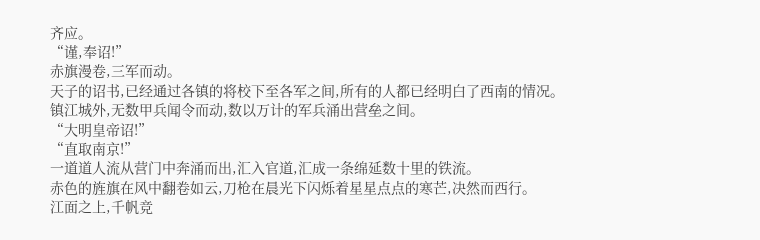齐应。
“谨,奉诏!”
赤旗漫卷,三军而动。
天子的诏书,已经通过各镇的将校下至各军之间,所有的人都已经明白了西南的情况。
镇江城外,无数甲兵闻令而动,数以万计的军兵涌出营垒之间。
“大明皇帝诏!”
“直取南京!”
一道道人流从营门中奔涌而出,汇入官道,汇成一条绵延数十里的铁流。
赤色的旌旗在风中翻卷如云,刀枪在晨光下闪烁着星星点点的寒芒,决然而西行。
江面之上,千帆竞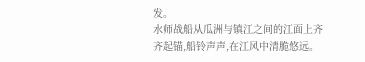发。
水师战船从瓜洲与镇江之间的江面上齐齐起锚,船铃声声,在江风中清脆悠远。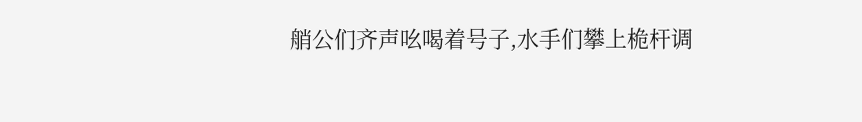艄公们齐声吆喝着号子,水手们攀上桅杆调